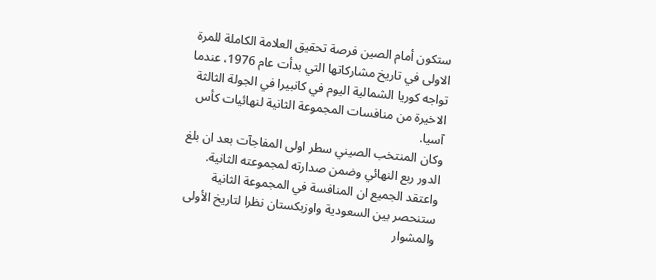ستكون أمام الصين فرصة تحقيق العلامة الكاملة للمرة الاولى في تاريخ مشاركاتها التي بدأت عام 1976، عندما تواجه كوريا الشمالية اليوم في كانبيرا في الجولة الثالثة الاخيرة من منافسات المجموعة الثانية لنهائيات كأس آسيا.
وكان المنتخب الصيني سطر اولى المفاجآت بعد ان بلغ الدور ربع النهائي وضمن صدارته لمجموعته الثانية.
واعتقد الجميع ان المنافسة في المجموعة الثانية ستنحصر بين السعودية واوزبكستان نظرا لتاريخ الأولى والمشوار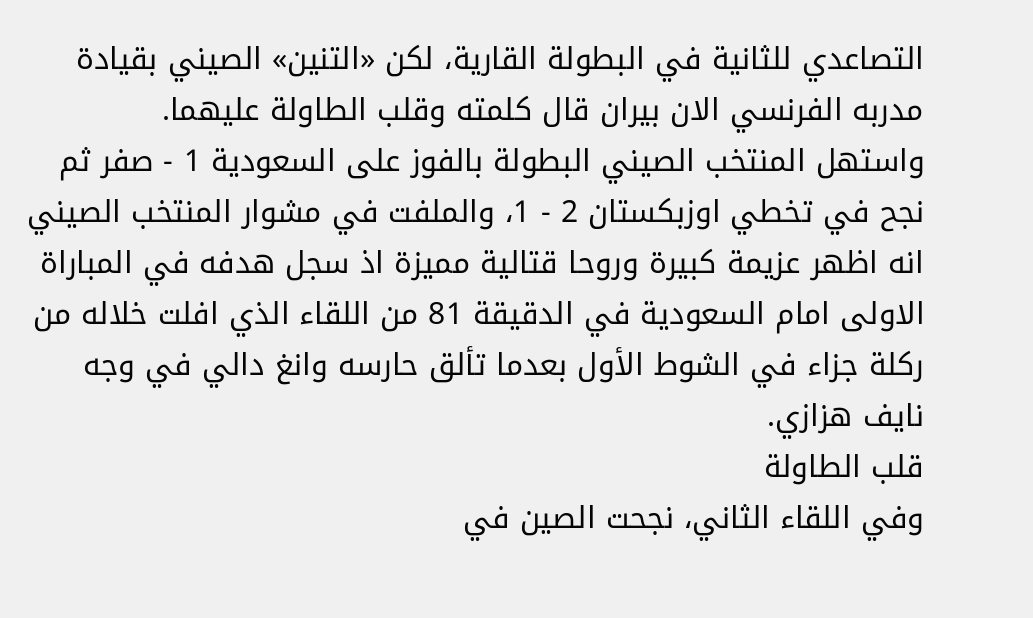التصاعدي للثانية في البطولة القارية، لكن «التنين» الصيني بقيادة مدربه الفرنسي الان بيران قال كلمته وقلب الطاولة عليهما.
واستهل المنتخب الصيني البطولة بالفوز على السعودية 1 - صفر ثم نجح في تخطي اوزبكستان 2 - 1، والملفت في مشوار المنتخب الصيني انه اظهر عزيمة كبيرة وروحا قتالية مميزة اذ سجل هدفه في المباراة الاولى امام السعودية في الدقيقة 81 من اللقاء الذي افلت خلاله من ركلة جزاء في الشوط الأول بعدما تألق حارسه وانغ دالي في وجه نايف هزازي.
قلب الطاولة
وفي اللقاء الثاني، نجحت الصين في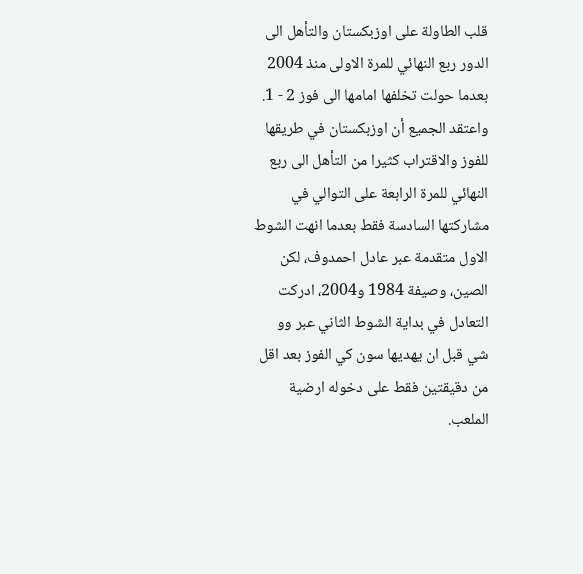قلب الطاولة على اوزبكستان والتأهل الى الدور ربع النهائي للمرة الاولى منذ 2004 بعدما حولت تخلفها امامها الى فوز 2 - 1.
واعتقد الجميع أن اوزبكستان في طريقها للفوز والاقتراب كثيرا من التأهل الى ربع النهائي للمرة الرابعة على التوالي في مشاركتها السادسة فقط بعدما انهت الشوط الاول متقدمة عبر عادل احمدوف، لكن الصين، وصيفة 1984 و2004، ادركت التعادل في بداية الشوط الثاني عبر وو شي قبل ان يهديها سون كي الفوز بعد اقل من دقيقتين فقط على دخوله ارضية الملعب.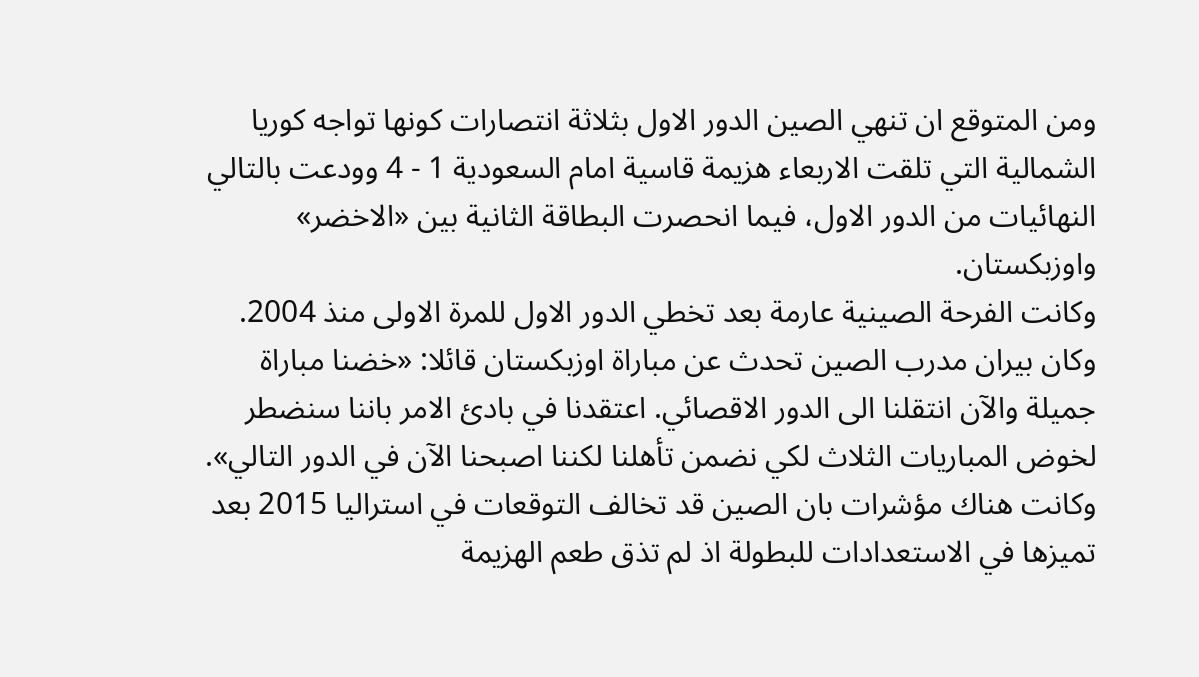ومن المتوقع ان تنهي الصين الدور الاول بثلاثة انتصارات كونها تواجه كوريا الشمالية التي تلقت الاربعاء هزيمة قاسية امام السعودية 1 - 4 وودعت بالتالي النهائيات من الدور الاول، فيما انحصرت البطاقة الثانية بين «الاخضر» واوزبكستان.
وكانت الفرحة الصينية عارمة بعد تخطي الدور الاول للمرة الاولى منذ 2004.
وكان بيران مدرب الصين تحدث عن مباراة اوزبكستان قائلا: «خضنا مباراة جميلة والآن انتقلنا الى الدور الاقصائي. اعتقدنا في بادئ الامر باننا سنضطر لخوض المباريات الثلاث لكي نضمن تأهلنا لكننا اصبحنا الآن في الدور التالي».
وكانت هناك مؤشرات بان الصين قد تخالف التوقعات في استراليا 2015 بعد تميزها في الاستعدادات للبطولة اذ لم تذق طعم الهزيمة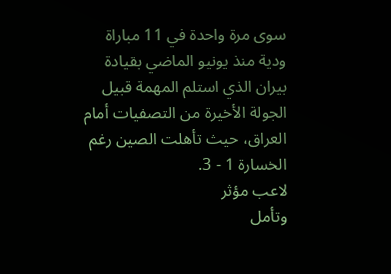سوى مرة واحدة في 11 مباراة ودية منذ يونيو الماضي بقيادة بيران الذي استلم المهمة قبيل الجولة الأخيرة من التصفيات أمام العراق، حيث تأهلت الصين رغم الخسارة 1 - 3.
لاعب مؤثر
وتأمل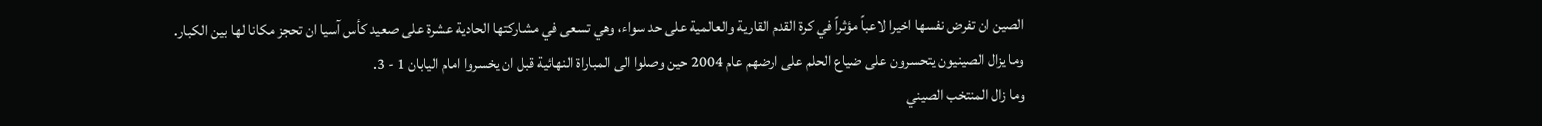الصين ان تفرض نفسها اخيرا لاعباً مؤثراً في كرة القدم القارية والعالمية على حد سواء، وهي تسعى في مشاركتها الحادية عشرة على صعيد كأس آسيا ان تحجز مكانا لها بين الكبار.
وما يزال الصينيون يتحسرون على ضياع الحلم على ارضهم عام 2004 حين وصلوا الى المباراة النهائية قبل ان يخسروا امام اليابان 1 - 3.
وما زال المنتخب الصيني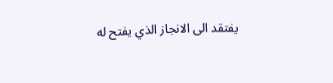يفتقد الى الانجاز الذي يفتح له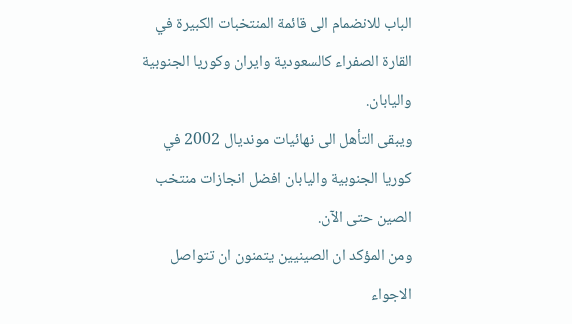الباب للانضمام الى قائمة المنتخبات الكبيرة في القارة الصفراء كالسعودية وايران وكوريا الجنوبية واليابان.
ويبقى التأهل الى نهائيات مونديال 2002 في كوريا الجنوبية واليابان افضل انجازات منتخب الصين حتى الآن.
ومن المؤكد ان الصينيين يتمنون ان تتواصل الاجواء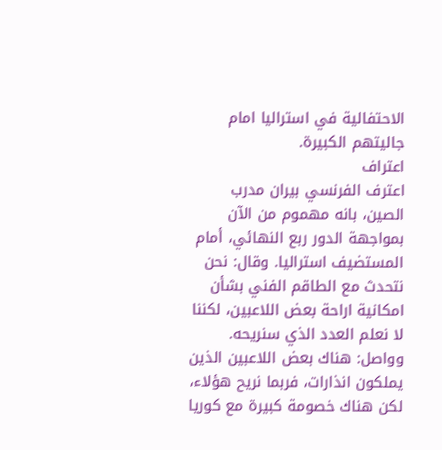الاحتفالية في استراليا امام جاليتهم الكبيرة.
اعتراف
اعترف الفرنسي بيران مدرب الصين، بانه مهموم من الآن بمواجهة الدور ربع النهائي، أمام المستضيف استراليا. وقال: نحن نتحدث مع الطاقم الفني بشأن امكانية اراحة بعض اللاعبين، لكننا لا نعلم العدد الذي سنريحه.
وواصل: هناك بعض اللاعبين الذين يملكون انذارات، فربما نريح هؤلاء، لكن هناك خصومة كبيرة مع كوريا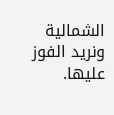الشمالية ونريد الفوز عليها.